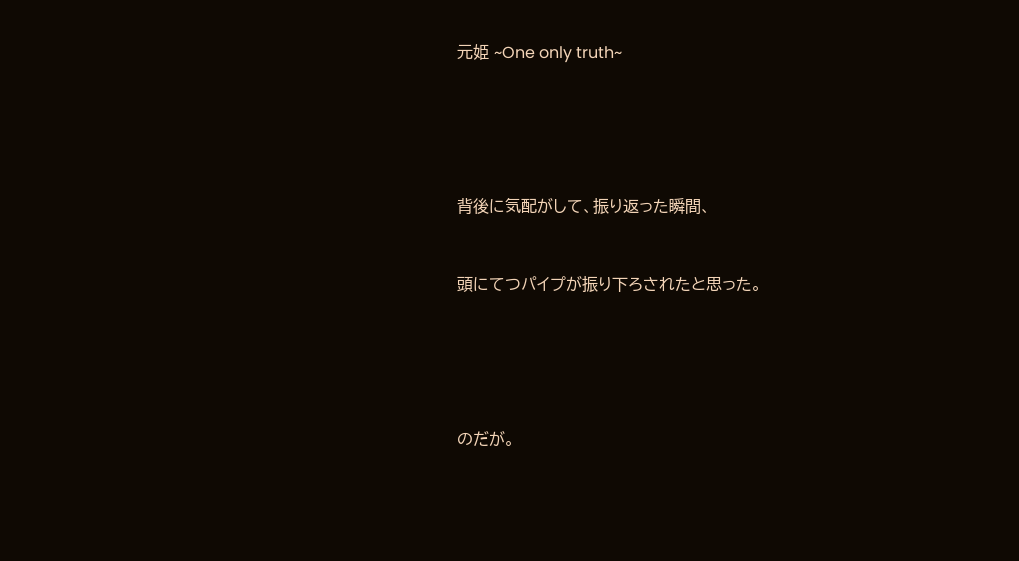元姫 ~One only truth~





背後に気配がして、振り返った瞬間、


頭にてつパイプが振り下ろされたと思った。





のだが。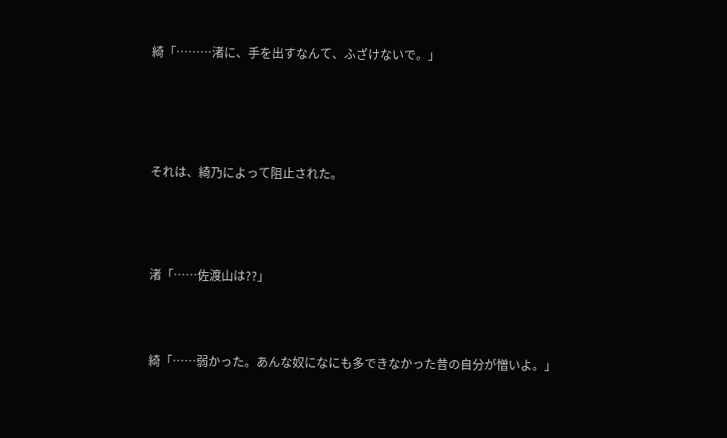綺「………渚に、手を出すなんて、ふざけないで。」






それは、綺乃によって阻止された。





渚「……佐渡山は??」




綺「……弱かった。あんな奴になにも多できなかった昔の自分が憎いよ。」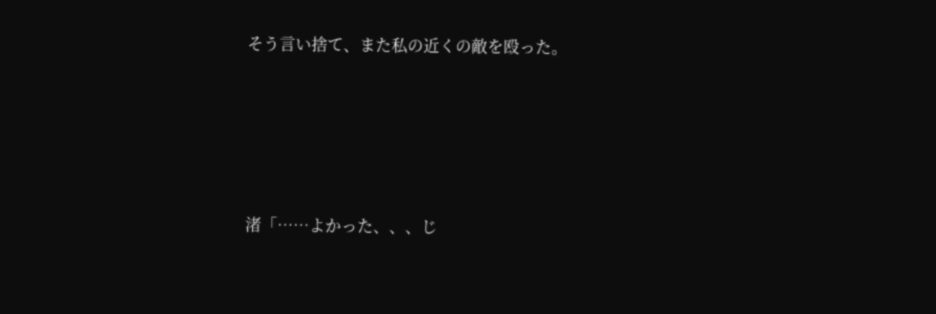そう言い捨て、また私の近くの敵を殴った。





渚「……よかった、、、じ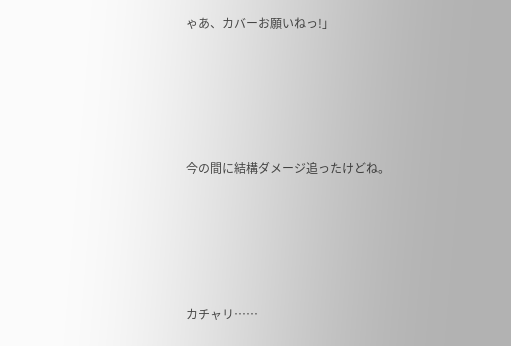ゃあ、カバーお願いねっ!」






今の間に結構ダメージ追ったけどね。






カチャリ……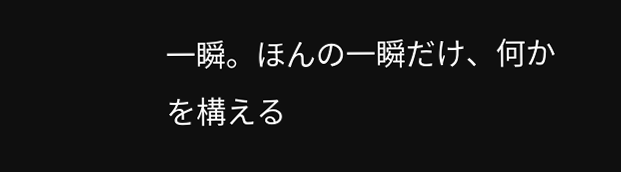一瞬。ほんの一瞬だけ、何かを構える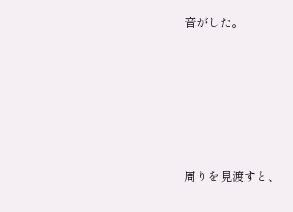音がした。





周りを見渡すと、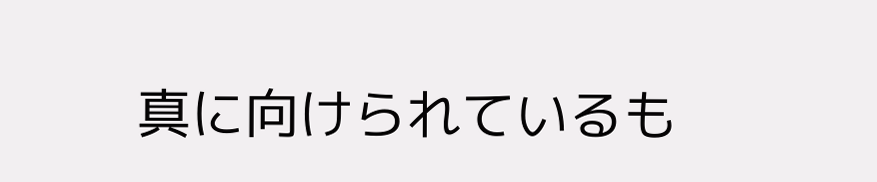真に向けられているも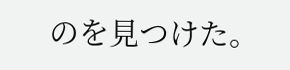のを見つけた。